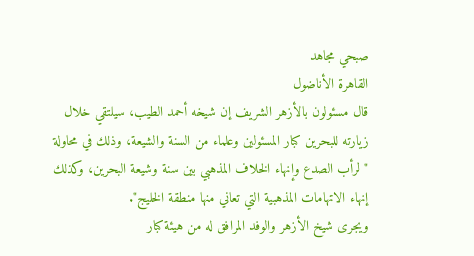صبحي مجاهد
القاهرة الأناضول
قال مسئولون بالأزهر الشريف إن شيخه أحمد الطيب، سيلتقي خلال زيارته للبحرين كبار المسئولين وعلماء من السنة والشيعة، وذلك في محاولة "لرأب الصدع وإنهاء الخلاف المذهبي بين سنة وشيعة البحرين، وكذلك إنهاء الاتهامات المذهبية التي تعاني منها منطقة الخليج".
ويجرى شيخ الأزهر والوفد المرافق له من هيئة كبار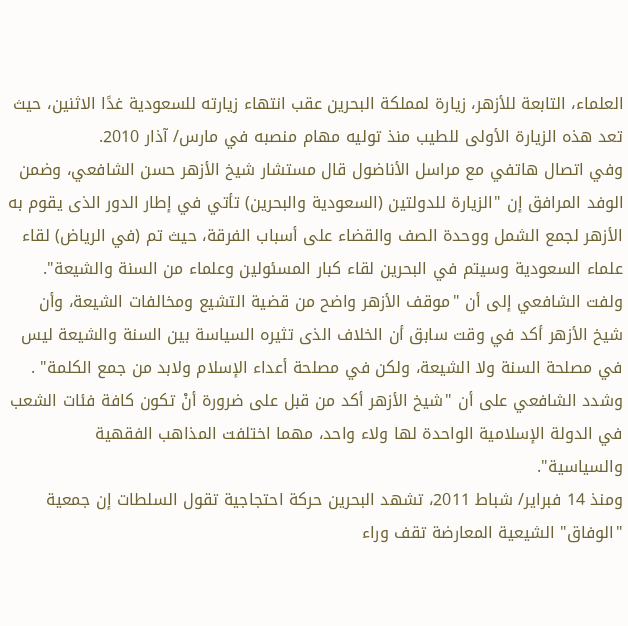العلماء، التابعة للأزهر، زيارة لمملكة البحرين عقب انتهاء زيارته للسعودية غدًا الاثنين، حيث تعد هذه الزيارة الأولى للطيب منذ توليه مهام منصبه في مارس/ آذار 2010.
وفي اتصال هاتفي مع مراسل الأناضول قال مستشار شيخ الأزهر حسن الشافعي، وضمن الوفد المرافق إن "الزيارة للدولتين (السعودية والبحرين) تأتي في إطار الدور الذى يقوم به الأزهر لجمع الشمل ووحدة الصف والقضاء على أسباب الفرقة، حيث تم (في الرياض) لقاء علماء السعودية وسيتم في البحرين لقاء كبار المسئولين وعلماء من السنة والشيعة".
ولفت الشافعي إلى أن "موقف الأزهر واضح من قضية التشيع ومخالفات الشيعة، وأن شيخ الأزهر أكد في وقت سابق أن الخلاف الذى تثيره السياسة بين السنة والشيعة ليس في مصلحة السنة ولا الشيعة، ولكن في مصلحة أعداء الإسلام ولابد من جمع الكلمة" .
وشدد الشافعي على أن "شيخ الأزهر أكد من قبل على ضرورة أنْ تكون كافة فئات الشعب في الدولة الإسلامية الواحدة لها ولاء واحد، مهما اختلفت المذاهب الفقهية والسياسية".
ومنذ 14 فبراير/ شباط 2011، تشهد البحرين حركة احتجاجية تقول السلطات إن جمعية "الوفاق" الشيعية المعارضة تقف وراء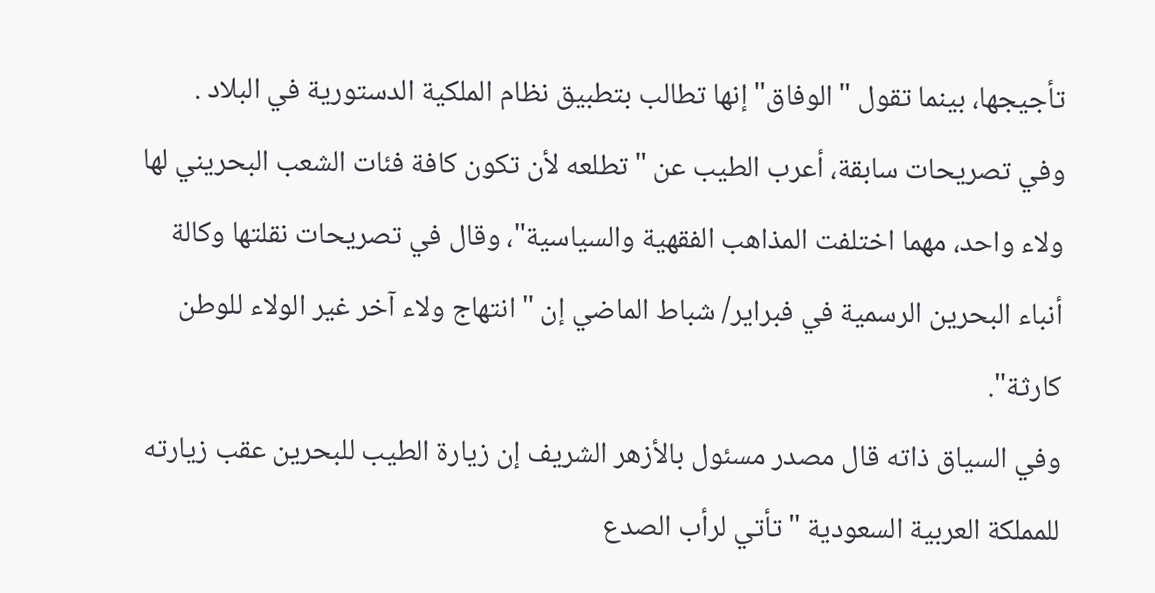تأجيجها، بينما تقول "الوفاق" إنها تطالب بتطبيق نظام الملكية الدستورية في البلاد .
وفي تصريحات سابقة، أعرب الطيب عن "تطلعه لأن تكون كافة فئات الشعب البحريني لها ولاء واحد، مهما اختلفت المذاهب الفقهية والسياسية"، وقال في تصريحات نقلتها وكالة أنباء البحرين الرسمية في فبراير/ شباط الماضي إن "انتهاج ولاء آخر غير الولاء للوطن كارثة".
وفي السياق ذاته قال مصدر مسئول بالأزهر الشريف إن زيارة الطيب للبحرين عقب زيارته للمملكة العربية السعودية "تأتي لرأب الصدع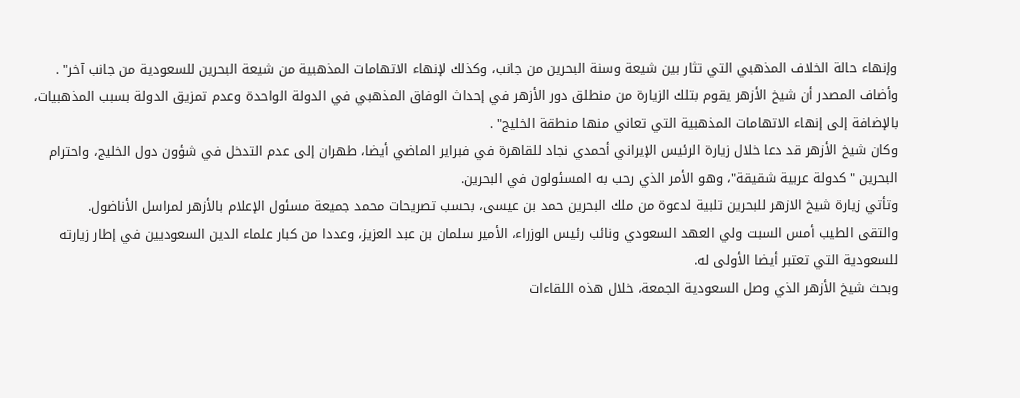وإنهاء حالة الخلاف المذهبي التي تثار بين شيعة وسنة البحرين من جانب، وكذلك لإنهاء الاتهامات المذهبية من شيعة البحرين للسعودية من جانب آخر" .
وأضاف المصدر أن شيخ الأزهر يقوم بتلك الزيارة من منطلق دور الأزهر في إحداث الوفاق المذهبي في الدولة الواحدة وعدم تمزيق الدولة بسبب المذهبيات، بالإضافة إلى إنهاء الاتهامات المذهبية التي تعاني منها منطقة الخليج" .
وكان شيخ الأزهر قد دعا خلال زيارة الرئيس الإيراني أحمدي نجاد للقاهرة في فبراير الماضي أيضا، طهران إلى عدم التدخل في شؤون دول الخليج، واحترام البحرين "كدولة عربية شقيقة"، وهو الأمر الذي رحب به المسئولون في البحرين.
وتأتي زيارة شيخ الازهر للبحرين تلبية لدعوة من ملك البحرين حمد بن عيسى، بحسب تصريحات محمد جميعة مسئول الإعلام بالأزهر لمراسل الأناضول.
والتقى الطيب أمس السبت ولي العهد السعودي ونائب رئيس الوزراء، الأمير سلمان بن عبد العزيز، وعددا من كبار علماء الدين السعوديين في إطار زيارته للسعودية التي تعتبر أيضا الأولى له.
وبحث شيخ الأزهر الذي وصل السعودية الجمعة، خلال هذه اللقاءات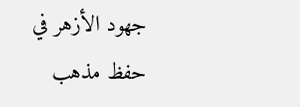جهود الأزهر في حفظ مذهب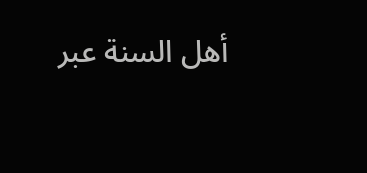أهل السنة عبر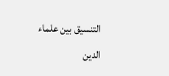التنسيق بين علماء الدين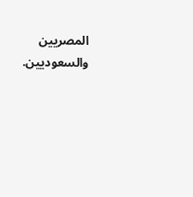المصريين والسعوديين.